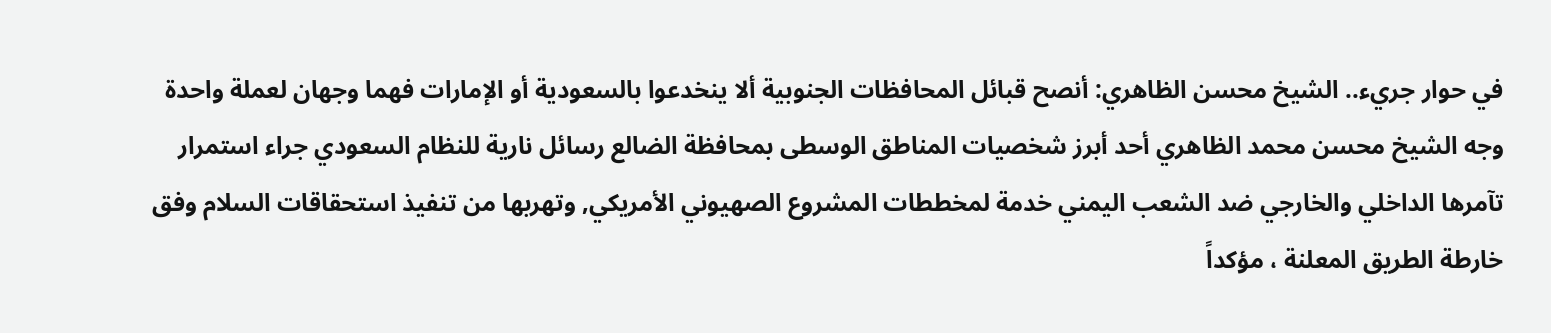في حوار جريء.. الشيخ محسن الظاهري: أنصح قبائل المحافظات الجنوبية ألا ينخدعوا بالسعودية أو الإمارات فهما وجهان لعملة واحدة
وجه الشيخ محسن محمد الظاهري أحد أبرز شخصيات المناطق الوسطى بمحافظة الضالع رسائل نارية للنظام السعودي جراء استمرار تآمرها الداخلي والخارجي ضد الشعب اليمني خدمة لمخططات المشروع الصهيوني الأمريكي, وتهربها من تنفيذ استحقاقات السلام وفق خارطة الطريق المعلنة ، مؤكداً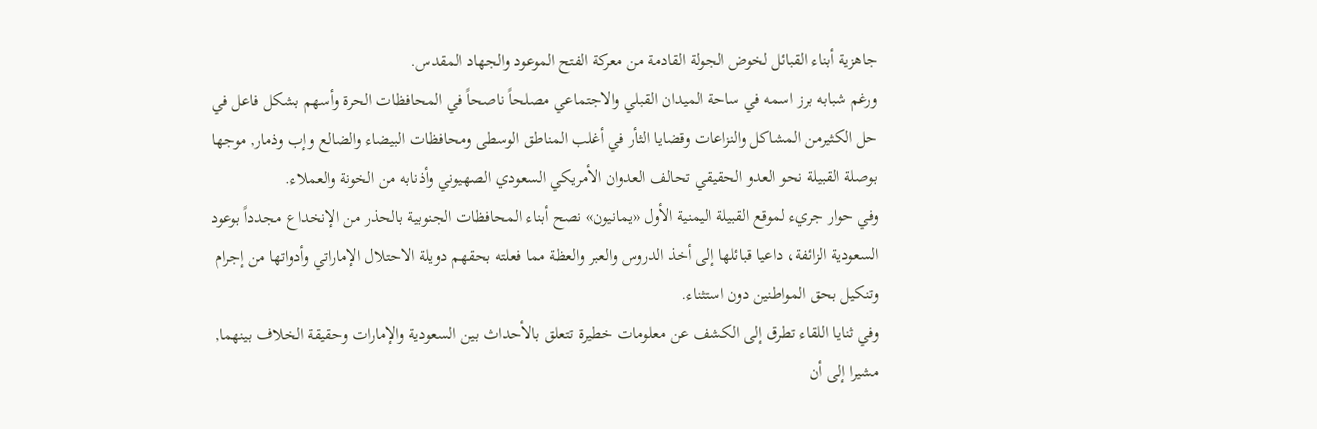جاهزية أبناء القبائل لخوض الجولة القادمة من معركة الفتح الموعود والجهاد المقدس.
ورغم شبابه برز اسمه في ساحة الميدان القبلي والاجتماعي مصلحاً ناصحاً في المحافظات الحرة وأسهم بشكل فاعل في حل الكثيرمن المشاكل والنزاعات وقضايا الثأر في أغلب المناطق الوسطى ومحافظات البيضاء والضالع وإب وذمار, موجها بوصلة القبيلة نحو العدو الحقيقي تحالف العدوان الأمريكي السعودي الصهيوني وأذنابه من الخونة والعملاء.
وفي حوار جريء لموقع القبيلة اليمنية الأول «يمانيون» نصح أبناء المحافظات الجنوبية بالحذر من الإنخداع مجدداً بوعود السعودية الزائفة، داعيا قبائلها إلى أخذ الدروس والعبر والعظة مما فعلته بحقهم دويلة الاحتلال الإماراتي وأدواتها من إجرام وتنكيل بحق المواطنين دون استثناء.
وفي ثنايا اللقاء تطرق إلى الكشف عن معلومات خطيرة تتعلق بالأحداث بين السعودية والإمارات وحقيقة الخلاف بينهما, مشيرا إلى أن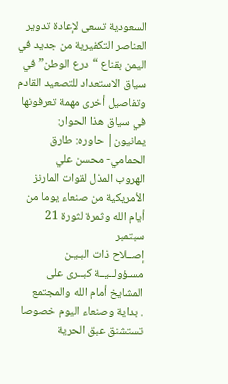السعودية تسعى لإعادة تدوير العناصر التكفيرية من جديد في اليمن بقناع “درع الوطن” في سياق الاستعداد للتصعيد القادم وتفاصيل أخرى مهمة تعرفونها في سياق هذا الحوار:
يمانيون| حاوره: طارق الحمامي- محسن علي
الهروب المذل لقوات المارنز الأمريكية من صنعاء يوما من أيام الله وثمرة لثورة 21 سبتمبر
إصــلاح ذات البـيـن مسـؤولــيــة كبــرى على المشايخ أمام الله والمجتمع
. بداية وصنعاء اليوم خصوصا تستشنق عبق الحرية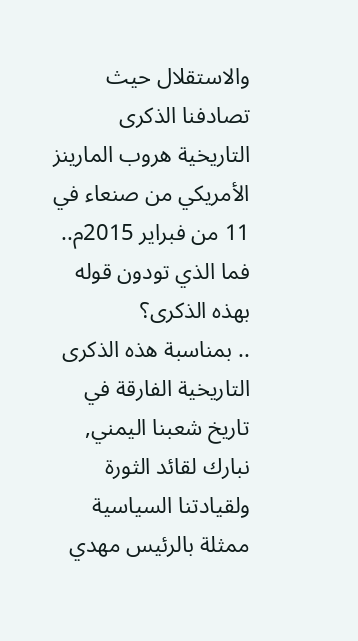والاستقلال حيث تصادفنا الذكرى التاريخية هروب المارينز الأمريكي من صنعاء في 11 من فبراير 2015م.. فما الذي تودون قوله بهذه الذكرى؟
.. بمناسبة هذه الذكرى التاريخية الفارقة في تاريخ شعبنا اليمني, نبارك لقائد الثورة ولقيادتنا السياسية ممثلة بالرئيس مهدي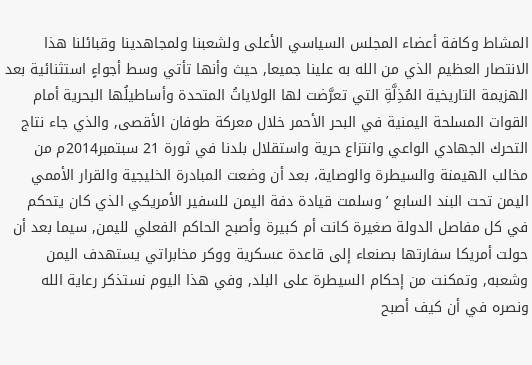المشاط وكافة أعضاء المجلس السياسي الأعلى ولشعبنا ولمجاهدينا وقبائلنا هذا الانتصار العظيم الذي من الله به علينا جميعا, حيث وأنها تأتي وسط أجواءٍ استثنائية بعد الهزيمة التاريخية المُذِلَّةِ التي تعرَّضت لها الولاياتُ المتحدة وأساطيلُها البحرية أمام القوات المسلحة اليمنية في البحر الأحمر خلال معركة طوفان الأقصى, والذي جاء نتاج التحرك الجهادي الواعي وانتزاع حرية واستقلال بلدنا في ثورة 21 سبتمبر2014م من مخالب الهيمنة والسيطرة والوصاية، بعد أن وضعت المبادرة الخليجية والقرار الأممي اليمن تحت البند السابع ’ وسلمت قيادة دفة اليمن للسفير الأمريكي الذي كان يتحكم في كل مفاصل الدولة صغيرة كانت أم كبيرة وأصبح الحاكم الفعلي لليمن, سيما بعد أن حولت أمريكا سفارتها بصنعاء إلى قاعدة عسكرية ووكر مخابراتي يستهدف اليمن وشعبه, وتمكنت من إحكام السيطرة على البلد, وفي هذا اليوم نستذكر رعاية الله ونصره في أن كيف أصبح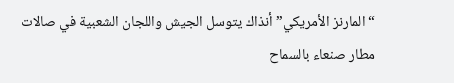“المارنز الأمريكي” أنذاك يتوسل الجيش واللجان الشعبية في صالات مطار صنعاء بالسماح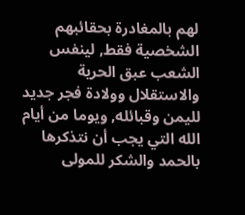لهم بالمغادرة بحقائبهم الشخصية فقط, لينفس الشعب عبق الحرية والاستقلال وولادة فجر جديد لليمن وقبائله, ويوما من أيام الله التي يجب أن نتذكرها بالحمد والشكر للمولى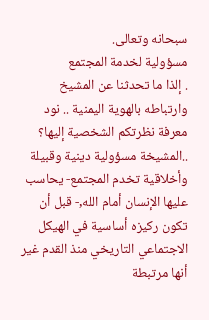سبحانه وتعالى.
مسؤولية لخدمة المجتمع
. إلذا ما تحدثنا عن المشيخ وارتباطه بالهوية اليمنية .. نود معرفة نظرتكم الشخصية إليها؟
..المشيخة مسؤولية دينية وقبيلة وأخلاقية تخدم المجتمع- يحاسب عليها الإنسان أمام الله,- قبل أن تكون ركيزه أساسية في الهيكل الاجتماعي التاريخي منذ القدم غير أنها مرتبطة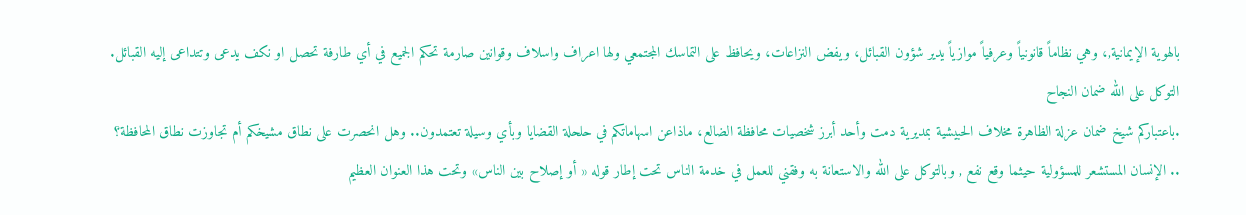بالهوية الإيمانية,، وهي نظاماً قانونياً وعرفياً موازياً يدير شؤون القبائل، ويفض النزاعات، ويحافظ على التماسك المجتمعي ولها اعراف واسلاف وقوانين صارمة تحكم الجميع في أي طارفة تحصل او نكف يدعى وتتداعى إليه القبائل.
التوكل على الله ضمان النجاح
.باعتباركم شيخ ضمان عزلة الظاهرة مخلاف الحبيشية بمديرية دمت وأحد أبرز شخصيات محافظة الضالع، ماذاعن اسهاماتكم في حلحلة القضايا وبأي وسيلة تعتمدون.. وهل انحصرت على نطاق مشيخكم أم تجاوزت نطاق المحافظة؟
.. الإنسان المستشعر للمسؤولية حيثما وقع نفع , وبالتوكل على الله والاستعانة به وفقني للعمل في خدمة الناس تحت إطار قوله « أو إصلاح بين الناس» وتحت هذا العنوان العظيم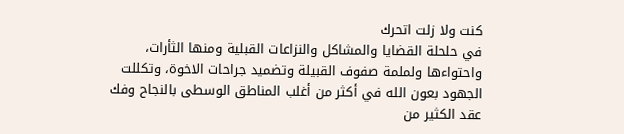كنت ولا زلت اتحرك
في حلحلة القضايا والمشاكل والنزاعات القبلية ومنها الثأرات، واحتواءها ولملمة صفوف القبيلة وتضميد جراحات الاخوة، وتكللت الجهود بعون الله في أكثر من أغلب المناطق الوسطى بالنجاح وفك عقد الكثير من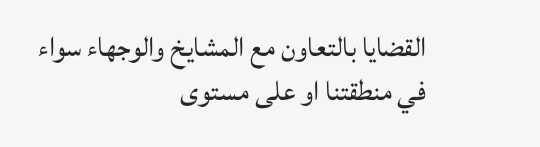القضايا بالتعاون مع المشايخ والوجهاء سواء في منطقتنا او على مستوى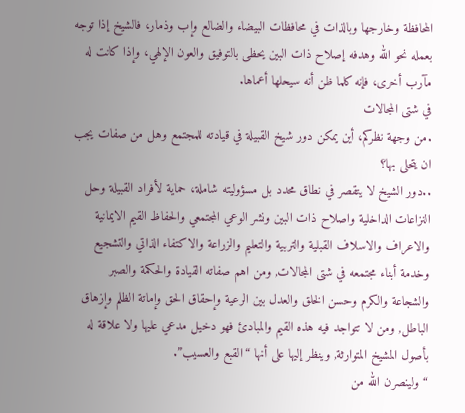المحافظة وخارجها وبالذات في محافظات البيضاء والضالع وإب وذمار، فالشيخ إذا توجه بعمله نحو الله وهدفه إصلاح ذات البين يحظى بالتوفيق والعون الإلهي، وإذا كانت له مآرب أخرى، فإنه كلما ظن أنه سيحلها أعماها.
في شتى المجالات
.من وجهة نظركم، أين يمكن دور شيخ القبيلة في قيادته للمجتمع وهل من صفات يجب ان يتحلى بها؟
..دور الشيخ لا يتقصر في نطاق محدد بل مسؤوليته شاملة، حماية لأفراد القبيلة وحل النزاعات الداخلية واصلاح ذات البين ونشر الوعي المجتمعي والحفاظ القيم الايمانية والاعراف والاسلاف القبلية والتربية والتعليم والزراعة والاكتفاء الذاتي والتشجيع وخدمة أبناء مجتمعه في شتى المجالات, ومن اهم صفاته القيادة والحكمة والصبر والشجاعة والكرم وحسن الخلق والعدل بين الرعية وإحقاق الحق وإماتة الظلم وإزهاق الباطل, ومن لا تتواجد فيه هذه القيم والمبادئ فهو دخيل مدعي عليها ولا علاقة له بأصول المشيخ المتوارثة, وينظر إليها على أنها “القبع والعسيب”.
“ولينصرن الله من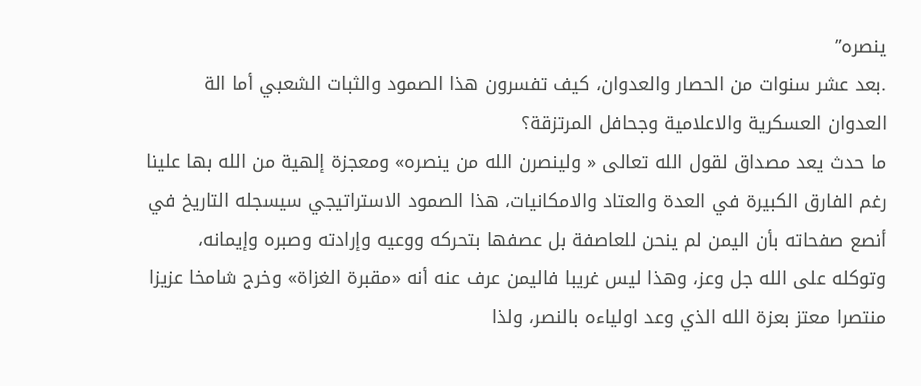ينصره”
.بعد عشر سنوات من الحصار والعدوان، كيف تفسرون هذا الصمود والثبات الشعبي أما الة العدوان العسكرية والاعلامية وجحافل المرتزقة؟
ما حدث يعد مصداق لقول الله تعالى « ولينصرن الله من ينصره» ومعجزة إلهية من الله بها علينا رغم الفارق الكبيرة في العدة والعتاد والامكانيات، هذا الصمود الاستراتيجي سيسجله التاريخ في أنصع صفحاته بأن اليمن لم ينحن للعاصفة بل عصفها بتحركه ووعيه وإرادته وصبره وإيمانه، وتوكله على الله جل وعز، وهذا ليس غريبا فاليمن عرف عنه أنه «مقبرة الغزاة» وخرج شامخا عزيزا منتصرا معتز بعزة الله الذي وعد اولياءه بالنصر، ولذا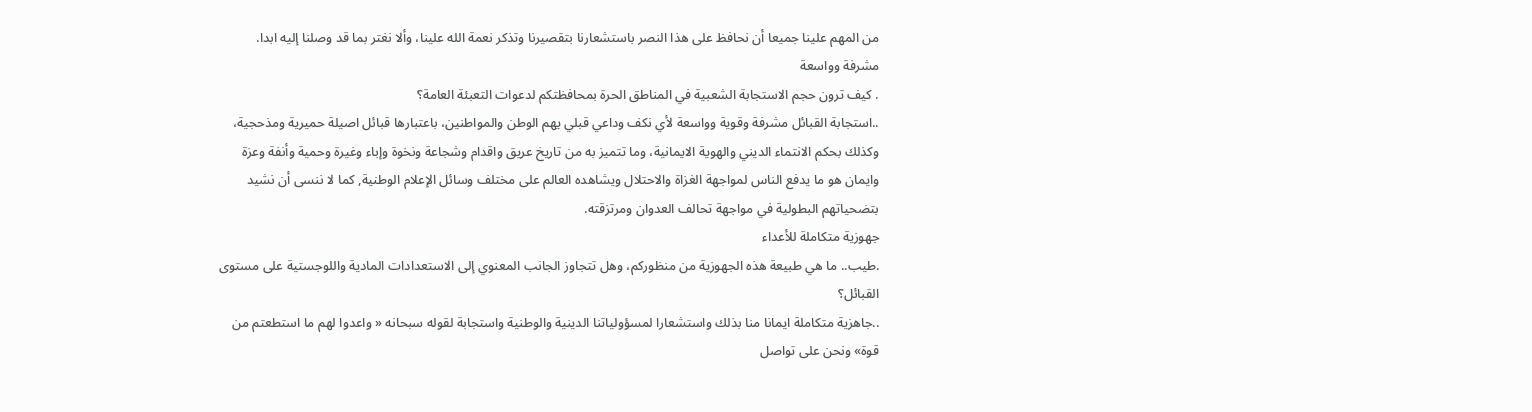من المهم علينا جميعا أن نحافظ على هذا النصر باستشعارنا بتقصيرنا وتذكر نعمة الله علينا، وألا نغتر بما قد وصلنا إليه ابدا.
مشرفة وواسعة
. كيف ترون حجم الاستجابة الشعبية في المناطق الحرة بمحافظتكم لدعوات التعبئة العامة؟
..استجابة القبائل مشرفة وقوية وواسعة لأي نكف وداعي قبلي يهم الوطن والمواطنين، باعتبارها قبائل اصيلة حميرية ومذحجية، وكذلك بحكم الانتماء الديني والهوية الايمانية، وما تتميز به من تاريخ عريق واقدام وشجاعة ونخوة وإباء وغيرة وحمية وأنفة وعزة وايمان هو ما يدفع الناس لمواجهة الغزاة والاحتلال ويشاهده العالم على مختلف وسائل الإعلام الوطنية, كما لا ننسى أن نشيد بتضحياتهم البطولية في مواجهة تحالف العدوان ومرتزقته.
جهوزية متكاملة للأعداء
.طيب.. ما هي طبيعة هذه الجهوزية من منظوركم، وهل تتجاوز الجانب المعنوي إلى الاستعدادات المادية واللوجستية على مستوى القبائل؟
..جاهزية متكاملة ايمانا منا بذلك واستشعارا لمسؤولياتنا الدينية والوطنية واستجابة لقوله سبحانه « واعدوا لهم ما استطعتم من قوة» ونحن على تواصل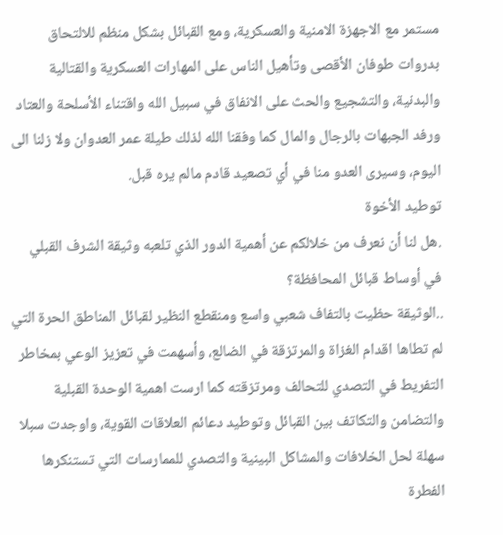مستمر مع الاجهزة الامنية والعسكرية، ومع القبائل بشكل منظم للالتحاق بدروات طوفان الأقصى وتأهيل الناس على المهارات العسكرية والقتالية والبدنية، والتشجيع والحث على الانفاق في سبيل الله واقتناء الأسلحة والعتاد ورفد الجبهات بالرجال والمال كما وفقنا الله لذلك طيلة عمر العدوان ولا زلنا الى اليوم، وسيرى العدو منا في أي تصعيد قادم مالم يره قبل.
توطيد الأخوة
.هل لنا أن نعرف من خلالكم عن أهمية الدور الذي تلعبه وثيقة الشرف القبلي في أوساط قبائل المحافظة؟
..الوثيقة حظيت بالتفاف شعبي واسع ومنقطع النظير لقبائل المناطق الحرة التي لم تطاها اقدام الغزاة والمرتزقة في الضالع، وأسهمت في تعزيز الوعي بمخاطر التفريط في التصدي للتحالف ومرتزقته كما ارست اهمية الوحدة القبلية والتضامن والتكاتف بين القبائل وتوطيد دعائم العلاقات القوية، واوجدت سبلا سهلة لحل الخلافات والمشاكل البينية والتصدي للممارسات التي تستنكرها الفطرة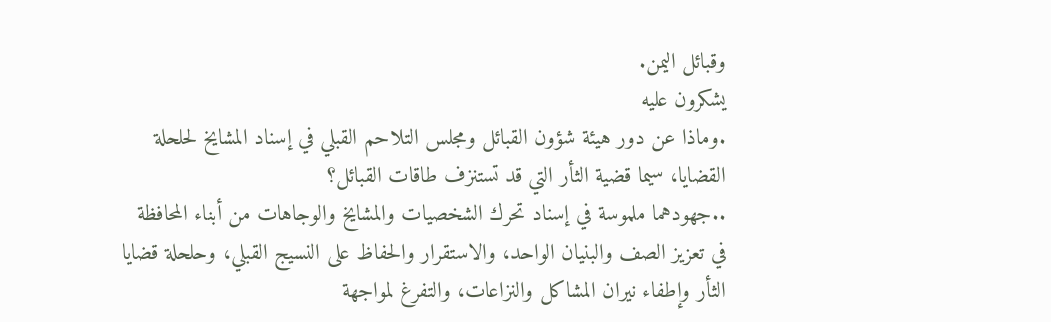وقبائل اليمن.
يشكرون عليه
.وماذا عن دور هيئة شؤون القبائل ومجلس التلاحم القبلي في إسناد المشايخ لحلحلة القضايا، سيما قضية الثأر التي قد تستنزف طاقات القبائل؟
..جهودهما ملموسة في إسناد تحرك الشخصيات والمشايخ والوجاهات من أبناء المحافظة في تعزيز الصف والبنيان الواحد، والاستقرار والحفاظ على النسيج القبلي، وحلحلة قضايا الثأر وإطفاء نيران المشاكل والنزاعات، والتفرغ لمواجهة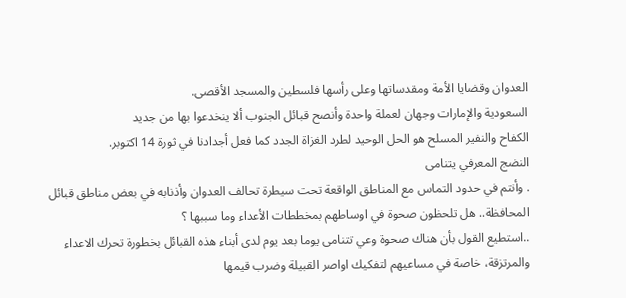العدوان وقضايا الأمة ومقدساتها وعلى رأسها فلسطين والمسجد الأقصى.
السعودية والإمارات وجهان لعملة واحدة وأنصح قبائل الجنوب ألا ينخدعوا بها من جديد
الكفاح والنفير المسلح هو الحل الوحيد لطرد الغزاة الجدد كما فعل أجدادنا في ثورة 14 اكتوبر.
النضج المعرفي يتنامى
. وأنتم في حدود التماس مع المناطق الواقعة تحت سيطرة تحالف العدوان وأذنابه في بعض مناطق قبائل المحافظة.. هل تلحظون صحوة في اوساطهم بمخططات الأعداء وما سببها ؟
..استطيع القول بأن هناك صحوة وعي تتنامى يوما بعد يوم لدى أبناء هذه القبائل بخطورة تحرك الاعداء والمرتزقة، خاصة في مساعيهم لتفكيك اواصر القبيلة وضرب قيمها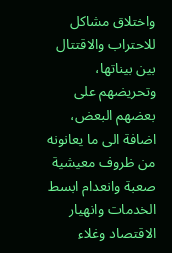واختلاق مشاكل للاحتراب والاقتتال بين بيناتها، وتحريضهم على بعضهم البعض، اضافة الى ما يعانونه من ظروف معيشية صعبة وانعدام ابسط الخدمات وانهيار الاقتصاد وغلاء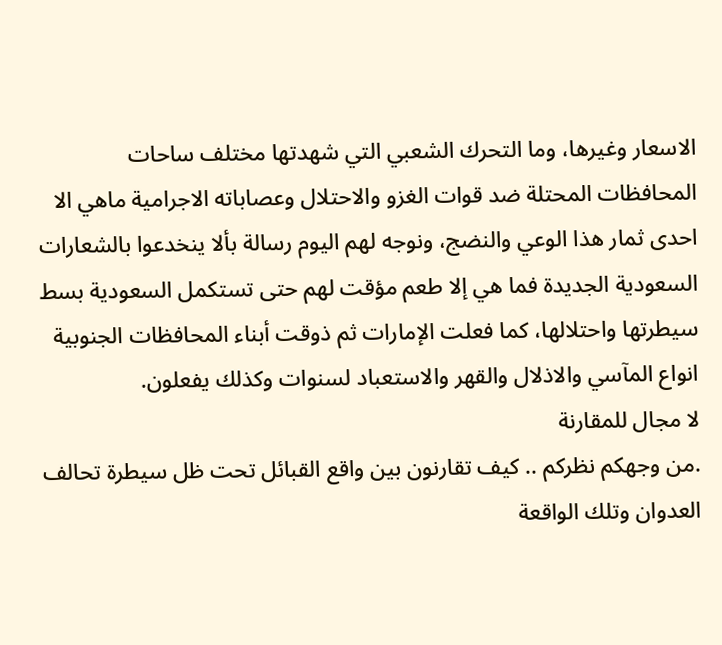الاسعار وغيرها، وما التحرك الشعبي التي شهدتها مختلف ساحات المحافظات المحتلة ضد قوات الغزو والاحتلال وعصاباته الاجرامية ماهي الا احدى ثمار هذا الوعي والنضج، ونوجه لهم اليوم رسالة بألا ينخدعوا بالشعارات السعودية الجديدة فما هي إلا طعم مؤقت لهم حتى تستكمل السعودية بسط سيطرتها واحتلالها، كما فعلت الإمارات ثم ذوقت أبناء المحافظات الجنوبية انواع المآسي والاذلال والقهر والاستعباد لسنوات وكذلك يفعلون.
لا مجال للمقارنة
.من وجهكم نظركم .. كيف تقارنون بين واقع القبائل تحت ظل سيطرة تحالف العدوان وتلك الواقعة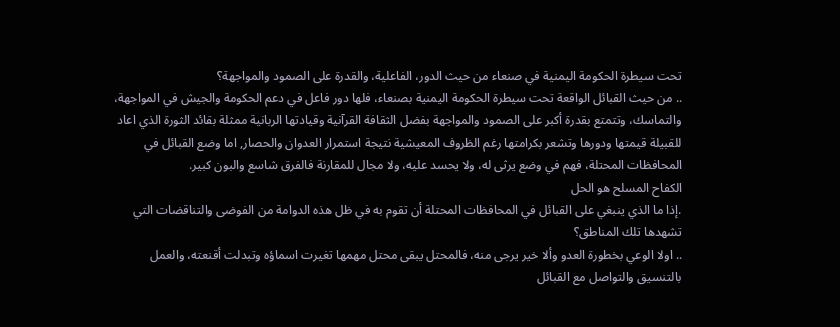تحت سيطرة الحكومة اليمنية في صنعاء من حيث الدور، الفاعلية، والقدرة على الصمود والمواجهة؟
.. من حيث القبائل الواقعة تحت سيطرة الحكومة اليمنية بصنعاء، فلها دور فاعل في دعم الحكومة والجيش في المواجهة، والتماسك، وتتمتع بقدرة أكبر على الصمود والمواجهة بفضل الثقافة القرآنية وقيادتها الربانية ممثلة بقائد الثورة الذي اعاد للقبيلة قيمتها ودورها وتشعر بكرامتها رغم الظروف المعيشية نتيجة استمرار العدوان والحصار, اما وضع القبائل في المحافظات المحتلة، فهم في وضع يرثى له، ولا يحسد عليه، ولا مجال للمقارنة فالفرق شاسع والبون كبير.
الكفاح المسلح هو الحل
.إذا ما الذي ينبغي على القبائل في المحافظات المحتلة أن تقوم به في ظل هذه الدوامة من الفوضى والتناقضات التي تشهدها تلك المناطق؟
.. اولا الوعي بخطورة العدو وألا خير يرجى منه، فالمحتل يبقى محتل مهمها تغيرت اسماؤه وتبدلت أقنعته، والعمل بالتنسيق والتواصل مع القبائل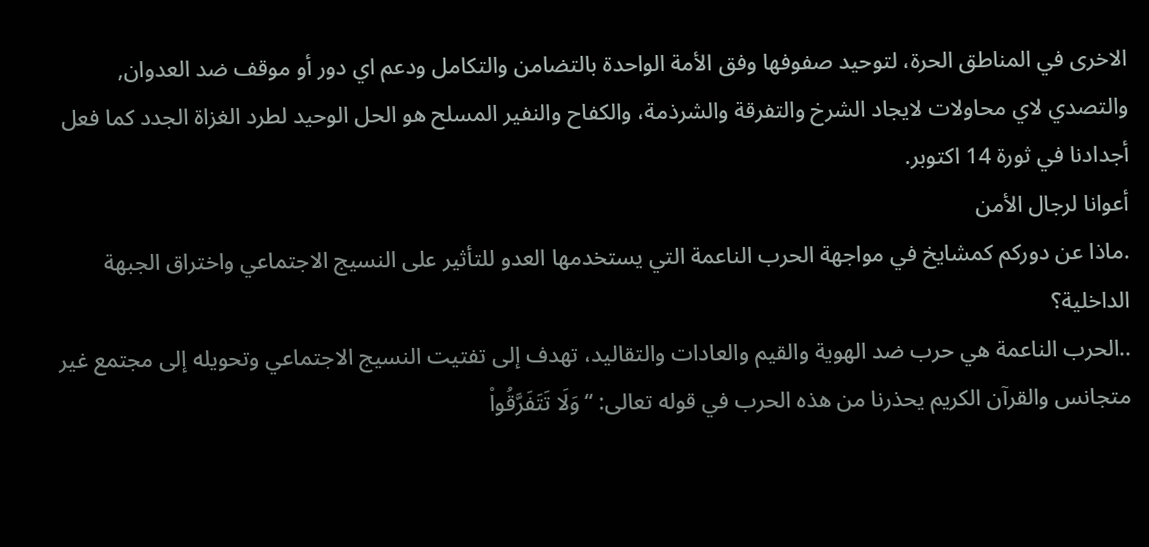الاخرى في المناطق الحرة، لتوحيد صفوفها وفق الأمة الواحدة بالتضامن والتكامل ودعم اي دور أو موقف ضد العدوان, والتصدي لاي محاولات لايجاد الشرخ والتفرقة والشرذمة، والكفاح والنفير المسلح هو الحل الوحيد لطرد الغزاة الجدد كما فعل أجدادنا في ثورة 14 اكتوبر.
أعوانا لرجال الأمن
.ماذا عن دوركم كمشايخ في مواجهة الحرب الناعمة التي يستخدمها العدو للتأثير على النسيج الاجتماعي واختراق الجبهة الداخلية؟
..الحرب الناعمة هي حرب ضد الهوية والقيم والعادات والتقاليد، تهدف إلى تفتيت النسيج الاجتماعي وتحويله إلى مجتمع غير متجانس والقرآن الكريم يحذرنا من هذه الحرب في قوله تعالى: “وَلَا تَتَفَرَّقُواْ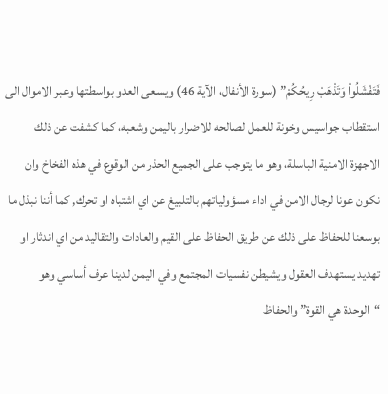فَتَفْشَلُواْ وَتَذْهَبْ رِيحُكُمْ” (سورة الأنفال، الآية 46) ويسعى العدو بواسطتها وعبر الاموال الى استقطاب جواسيس وخونة للعمل لصالحه للاضرار باليمن وشعبه، كما كشفت عن ذلك الاجهزة الامنية الباسلة، وهو ما يتوجب على الجميع الحذر من الوقوع في هذه الفخاخ وان نكون عونا لرجال الامن في اداء مسؤولياتهم بالتلبيغ عن اي اشتباه او تحرك, كما أننا نبذل ما بوسعنا للحفاظ على ذلك عن طريق الحفاظ على القيم والعادات والتقاليد من اي اندثار او تهديد يستهدف العقول ويشيطن نفسيات المجتمع وفي اليمن لدينا عرف أساسي وهو “الوحدة هي القوة” والحفاظ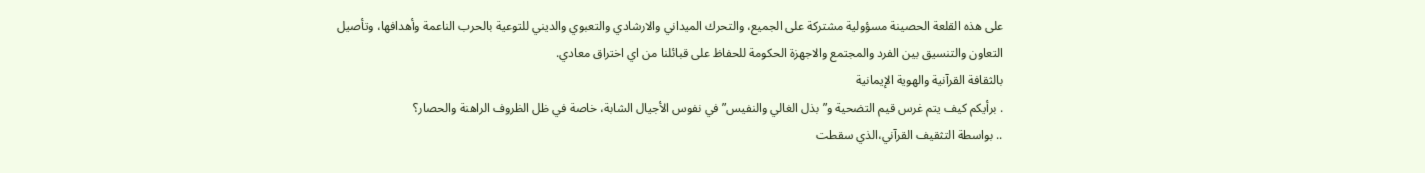على هذه القلعة الحصينة مسؤولية مشتركة على الجميع، والتحرك الميداني والارشادي والتعبوي والديني للتوعية بالحرب الناعمة وأهدافها، وتأصيل التعاون والتنسيق بين الفرد والمجتمع والاجهزة الحكومة للحفاظ على قبائلنا من اي اختراق معادي.
بالثقافة القرآنية والهوية الإيمانية
. برأيكم كيف يتم غرس قيم التضحية و”بذل الغالي والنفيس” في نفوس الأجيال الشابة، خاصة في ظل الظروف الراهنة والحصار؟
.. بواسطة التثقيف القرآني،الذي سقطت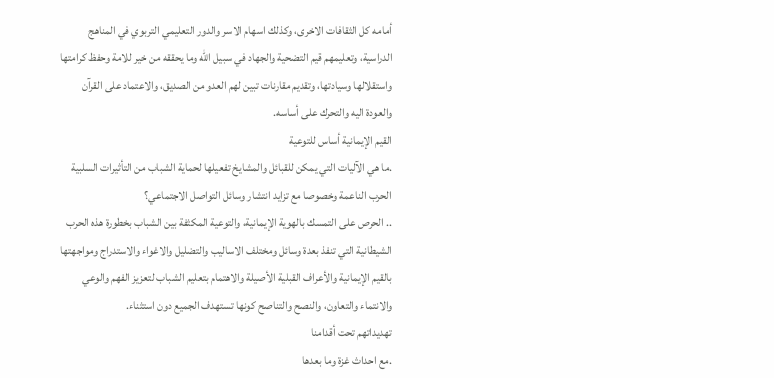أمامه كل الثقافات الاخرى، وكذلك اسهام الاسر والدور التعليمي التربوي في المناهج الدراسية، وتعليمهم قيم التضحية والجهاد في سبيل الله وما يحققه من خير للامة وحفظ كرامتها واستقلالها وسيادتها، وتقديم مقارنات تبين لهم العدو من الصديق، والاعتماد على القرآن والعودة اليه والتحرك على أساسه.
القيم الإيمانية أساس للتوعية
.ما هي الآليات التي يمكن للقبائل والمشايخ تفعيلها لحماية الشباب من التأثيرات السلبية الحرب الناعمة وخصوصا مع تزايد انتشار وسائل التواصل الاجتماعي؟
.. الحرص على التمسك بالهوية الإيمانية، والتوعية المكثفة بين الشباب بخطورة هذه الحرب الشيطانية التي تنفذ بعدة وسائل ومختلف الاساليب والتضليل والاغواء والاستدراج ومواجهتها بالقيم الإيمانية والأعراف القبلية الأصيلة والاهتمام بتعليم الشباب لتعزيز الفهم والوعي والانتماء والتعاون، والنصح والتناصح كونها تستهدف الجميع دون استثناء.
تهديداتهم تحت أقدامنا
.مع احداث غزة وما بعدها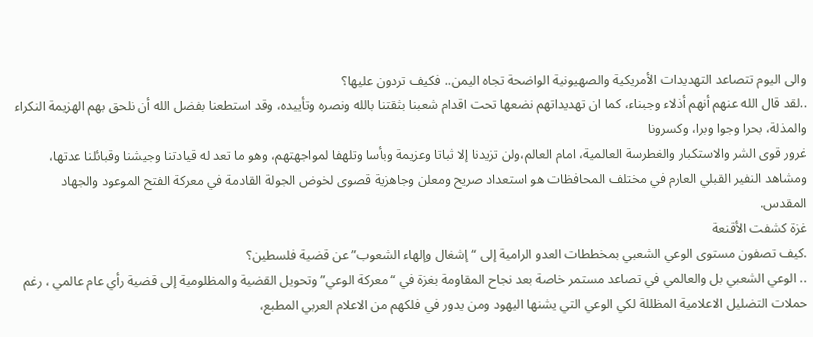والى اليوم تتصاعد التهديدات الأمريكية والصهيونية الواضحة تجاه اليمن.. فكيف تردون عليها؟
..لقد قال الله عنهم أنهم أذلاء وجبناء، كما ان تهديداتهم نضعها تحت اقدام شعبنا بثقتنا بالله ونصره وتأييده، وقد استطعنا بفضل الله أن نلحق بهم الهزيمة النكراء والمذلة، بحرا وجوا وبرا، وكسرونا
غرور قوى الشر والاستكبار والغطرسة العالمية، امام العالم،ولن تزيدنا إلا ثباتا وعزيمة وبأسا وتلهفا لمواجهتهم، وهو ما تعد له قيادتنا وجيشنا وقبائلنا عدتها، ومشاهد النفير القبلي العارم في مختلف المحافظات هو استعداد صريح ومعلن وجاهزية قصوى لخوض الجولة القادمة في معركة الفتح الموعود والجهاد المقدس.
غزة كشفت الأقنعة
.كيف تصفون مستوى الوعي الشعبي بمخططات العدو الرامية إلى “إشغال وإلهاء الشعوب” عن قضية فلسطين؟
.. الوعي الشعبي بل والعالمي في تصاعد مستمر خاصة بعد نجاح المقاومة بغزة في “معركة الوعي” وتحويل القضية والمظلومية إلى قضية رأي عام عالمي ، رغم حملات التضليل الاعلامية المظللة لكي الوعي التي يشنها اليهود ومن يدور في فلكهم من الاعلام العربي المطبع،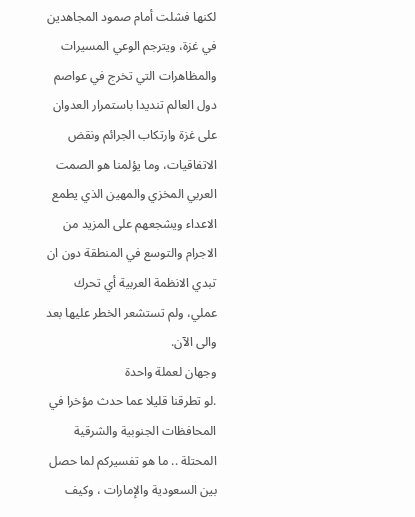لكنها فشلت أمام صمود المجاهدين في غزة، ويترجم الوعي المسيرات والمظاهرات التي تخرج في عواصم دول العالم تنديدا باستمرار العدوان على غزة وارتكاب الجرائم ونقض الاتفاقيات، وما يؤلمنا هو الصمت العربي المخزي والمهين الذي يطمع الاعداء ويشجعهم على المزيد من الاجرام والتوسع في المنطقة دون ان تبدي الانظمة العربية أي تحرك عملي، ولم تستشعر الخطر عليها بعد والى الآن.
وجهان لعملة واحدة
.لو تطرقنا قليلا عما حدث مؤخرا في المحافظات الجنوبية والشرقية المحتلة .. ما هو تفسيركم لما حصل بين السعودية والإمارات ، وكيف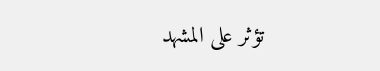تؤثر على المشهد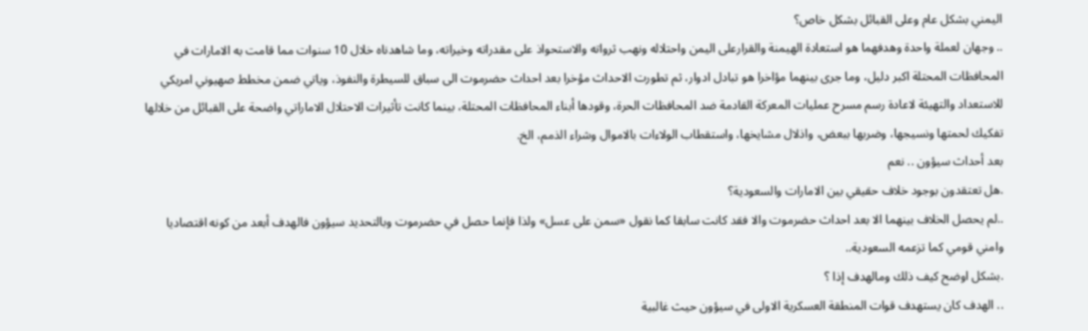اليمني بشكل عام وعلى القبائل بشكل خاص؟
.. وجهان لعملة واحدة وهدفهما هو استعادة الهيمنة والقرارعلى اليمن واحتلاله ونهب ثرواته والاستحواذ على مقدراته وخيراته، وما شاهدناه خلال 10 سنوات مما قامت به الامارات في المحافظات المحتلة اكبر دليل، وما جرى بينهما مؤاخرا هو تبادل ادوار، ثم تطورت الاحداث مؤخرا بعد احداث حضرموت الى سباق للسيطرة والنفوذ، وياتي ضمن مخطط صهيوني امريكي للاستعداد والتهيئة لاعادة رسم مسرح عمليات المعركة القادمة ضد المحافظات الحرة، وقودها أبناء المحافظات المحتلة، بينما كانت تأثيرات الاحتلال الاماراتي واضحة على القبائل من خلالها تفكيك لحمتها ونسيجها، وضربها ببعض، واذلال مشايخها، واستقطاب الولاءات بالاموال وشراء الذمم، الخ.
بعد أحداث سيؤون .. نعم
.هل تعتقدون بوجود خلاف حقيقي بين الامارات والسعودية؟
..لم يحصل الخلاف بينهما الا بعد احداث حضرموت والا فقد كانت سابقا كما نقول «سمن على عسل» ولذا فإنما حصل في حضرموت وبالتحديد سيؤون فالهدف أبعد من كونه اقتصاديا وامني قومي كما تزعمه السعودية..
.بشكل اوضح كيف ذلك ومالهدف إذا ؟
.. الهدف كان يستهدف قوات المنطقة العسكرية الاولى في سيؤون حيث غالبية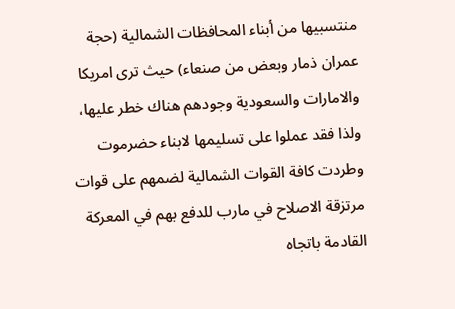منتسبيها من أبناء المحافظات الشمالية (حجة عمران ذمار وبعض من صنعاء) حيث ترى امريكا والامارات والسعودية وجودهم هناك خطر عليها، ولذا فقد عملوا على تسليمها لابناء حضرموت وطردت كافة القوات الشمالية لضمهم على قوات مرتزقة الاصلاح في مارب للدفع بهم في المعركة القادمة باتجاه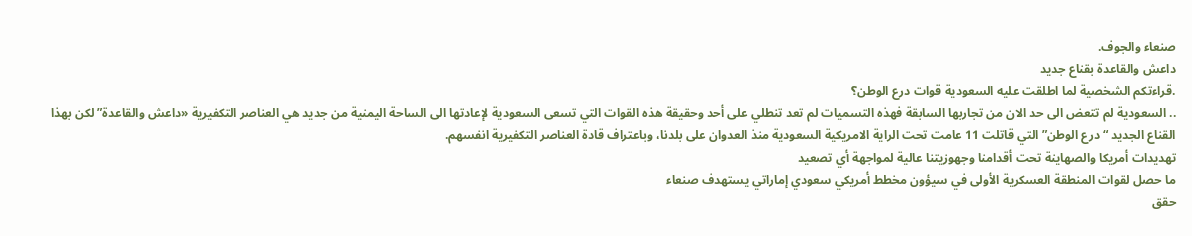صنعاء والجوف.
داعش والقاعدة بقناع جديد
.قراءتكم الشخصية لما اطلقت عليه السعودية قوات درع الوطن؟
.. السعودية لم تتعض الى حد الان من تجاربها السابقة فهذه التسميات لم تعد تنطلي على أحد وحقيقة هذه القوات التي تسعى السعودية لإعادتها الى الساحة اليمنية من جديد هي العناصر التكفيرية «داعش والقاعدة” لكن بهذا القناع الجديد “درع الوطن” التي قاتلت 11 عامت تحت الراية الامريكية السعودية منذ العدوان على بلدنا، وباعتراف قادة العناصر التكفيرية انفسهم.
تهديدات أمريكا والصهاينة تحت أقدامنا وجهوزيتنا عالية لمواجهة أي تصعيد
ما حصل لقوات المنطقة العسكرية الأولى في سيؤون مخطط أمريكي سعودي إماراتي يستهدف صنعاء
حقق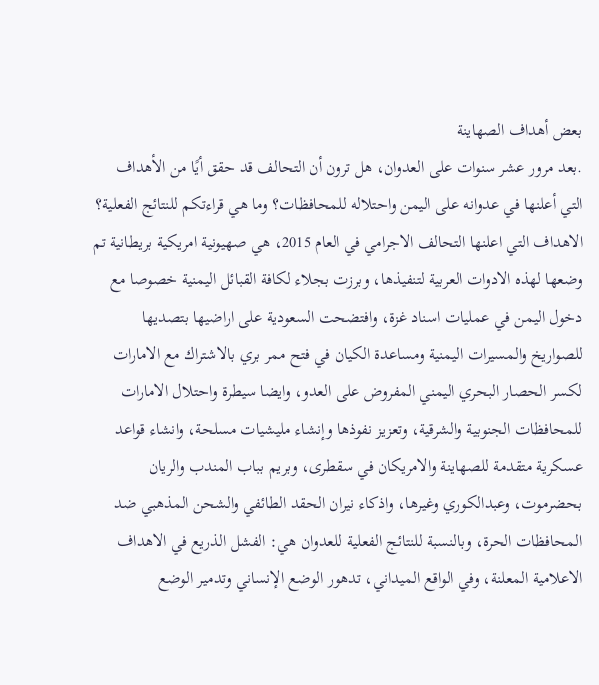بعض أهداف الصهاينة
.بعد مرور عشر سنوات على العدوان، هل ترون أن التحالف قد حقق أيًا من الأهداف التي أعلنها في عدوانه على اليمن واحتلاله للمحافظات؟ وما هي قراءتكم للنتائج الفعلية؟
الاهداف التي اعلنها التحالف الاجرامي في العام 2015، هي صهيونية امريكية بريطانية تم وضعها لهذه الادوات العربية لتنفيذها، وبرزت بجلاء لكافة القبائل اليمنية خصوصا مع دخول اليمن في عمليات اسناد غزة، وافتضحت السعودية على اراضيها بتصديها للصواريخ والمسيرات اليمنية ومساعدة الكيان في فتح ممر بري بالاشتراك مع الامارات لكسر الحصار البحري اليمني المفروض على العدو، وايضا سيطرة واحتلال الامارات للمحافظات الجنوبية والشرقية، وتعزيز نفوذها وإنشاء مليشيات مسلحة، وانشاء قواعد عسكرية متقدمة للصهاينة والامريكان في سقطرى، وبريم بباب المندب والريان بحضرموت، وعبدالكوري وغيرها، واذكاء نيران الحقد الطائفي والشحن المذهبي ضد المحافظات الحرة، وبالنسبة للنتائج الفعلية للعدوان هي: الفشل الذريع في الاهداف الاعلامية المعلنة، وفي الواقع الميداني، تدهور الوضع الإنساني وتدمير الوضع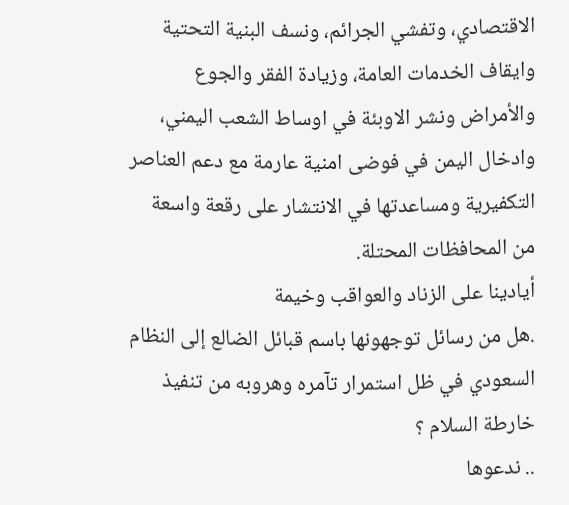الاقتصادي، وتفشي الجرائم، ونسف البنية التحتية وايقاف الخدمات العامة، وزيادة الفقر والجوع والأمراض ونشر الاوبئة في اوساط الشعب اليمني، وادخال اليمن في فوضى امنية عارمة مع دعم العناصر التكفيرية ومساعدتها في الانتشار على رقعة واسعة من المحافظات المحتلة.
أيادينا على الزناد والعواقب وخيمة
.هل من رسائل توجهونها باسم قبائل الضالع إلى النظام السعودي في ظل استمرار تآمره وهروبه من تنفيذ خارطة السلام ؟
.. ندعوها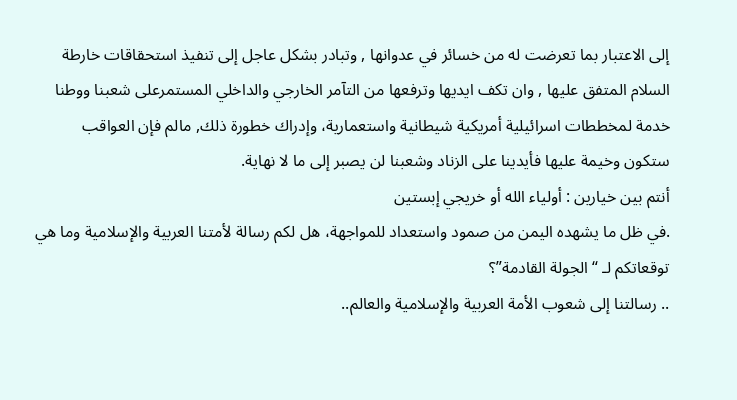إلى الاعتبار بما تعرضت له من خسائر في عدوانها , وتبادر بشكل عاجل إلى تنفيذ استحقاقات خارطة السلام المتفق عليها , وان تكف ايديها وترفعها من التآمر الخارجي والداخلي المستمرعلى شعبنا ووطنا خدمة لمخططات اسرائيلية أمريكية شيطانية واستعمارية، وإدراك خطورة ذلك, مالم فإن العواقب ستكون وخيمة عليها فأيدينا على الزناد وشعبنا لن يصبر إلى ما لا نهاية.
أنتم بين خيارين : أولياء الله أو خريجي إبستين
.في ظل ما يشهده اليمن من صمود واستعداد للمواجهة، هل لكم رسالة لأمتنا العربية والإسلامية وما هي توقعاتكم لـ “الجولة القادمة”؟
.. رسالتنا إلى شعوب الأمة العربية والإسلامية والعالم..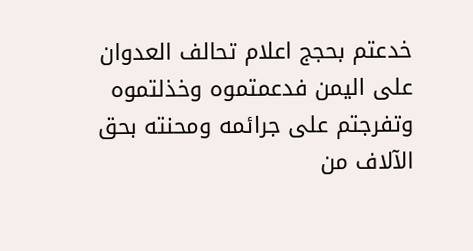خدعتم بحجج اعلام تحالف العدوان على اليمن فدعمتموه وخذلتموه وتفرجتم على جرائمه ومحنته بحق الآلاف من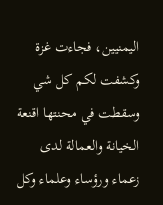اليمنيين، فجاءت غزة وكشفت لكم كل شي وسقطت في محنتها اقنعة الخيانة والعمالة لدى زعماء ورؤساء وعلماء وكل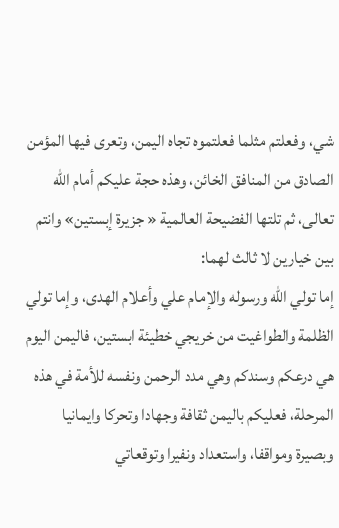شي، وفعلتم مثلما فعلتموه تجاه اليمن، وتعرى فيها المؤمن الصادق من المنافق الخائن، وهذه حجة عليكم أمام الله تعالى، ثم تلتها الفضيحة العالمية « جزيرة إبستين» وانتم بين خيارين لا ثالث لهما:
إما تولي الله ورسوله والإمام علي وأعلام الهدى، وإما تولي الظلمة والطواغيت من خريجي خطيئة ابستين، فاليمن اليوم هي درعكم وسندكم وهي مدد الرحمن ونفسه للأمة في هذه المرحلة، فعليكم باليمن ثقافة وجهادا وتحركا وايمانيا وبصيرة ومواقفا، واستعداد ونفيرا وتوقعاتي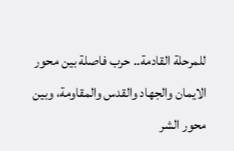للمرحلة القادمة.. حرب فاصلة بين محور الايمان والجهاد والقدس والمقاومة، وبين محور الشر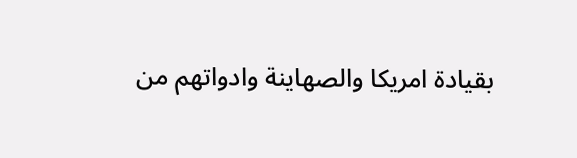بقيادة امريكا والصهاينة وادواتهم من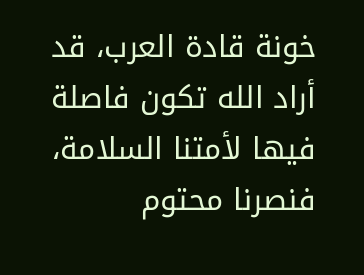خونة قادة العرب، قد أراد الله تكون فاصلة فيها لأمتنا السلامة، فنصرنا محتوم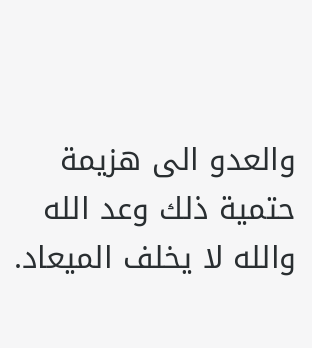والعدو الى هزيمة حتمية ذلك وعد الله والله لا يخلف الميعاد.